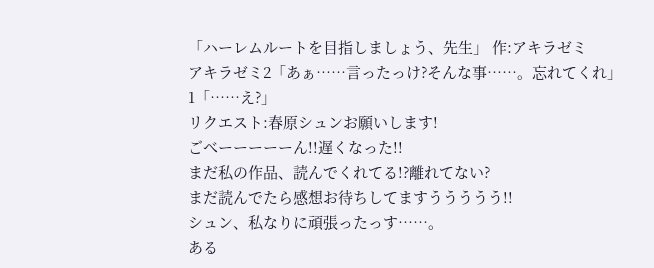「ハーレムルートを目指しましょう、先生」 作:アキラゼミ
アキラゼミ2「あぁ……言ったっけ?そんな事……。忘れてくれ」
1「……え?」
リクエスト:春原シュンお願いします!
ごべーーーーーん!!遅くなった!!
まだ私の作品、読んでくれてる!?離れてない?
まだ読んでたら感想お待ちしてますううううう!!
シュン、私なりに頑張ったっす……。
ある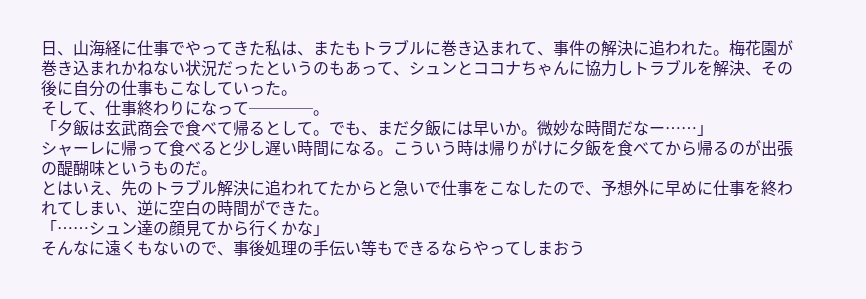日、山海経に仕事でやってきた私は、またもトラブルに巻き込まれて、事件の解決に追われた。梅花園が巻き込まれかねない状況だったというのもあって、シュンとココナちゃんに協力しトラブルを解決、その後に自分の仕事もこなしていった。
そして、仕事終わりになって────。
「夕飯は玄武商会で食べて帰るとして。でも、まだ夕飯には早いか。微妙な時間だなー……」
シャーレに帰って食べると少し遅い時間になる。こういう時は帰りがけに夕飯を食べてから帰るのが出張の醍醐味というものだ。
とはいえ、先のトラブル解決に追われてたからと急いで仕事をこなしたので、予想外に早めに仕事を終われてしまい、逆に空白の時間ができた。
「……シュン達の顔見てから行くかな」
そんなに遠くもないので、事後処理の手伝い等もできるならやってしまおう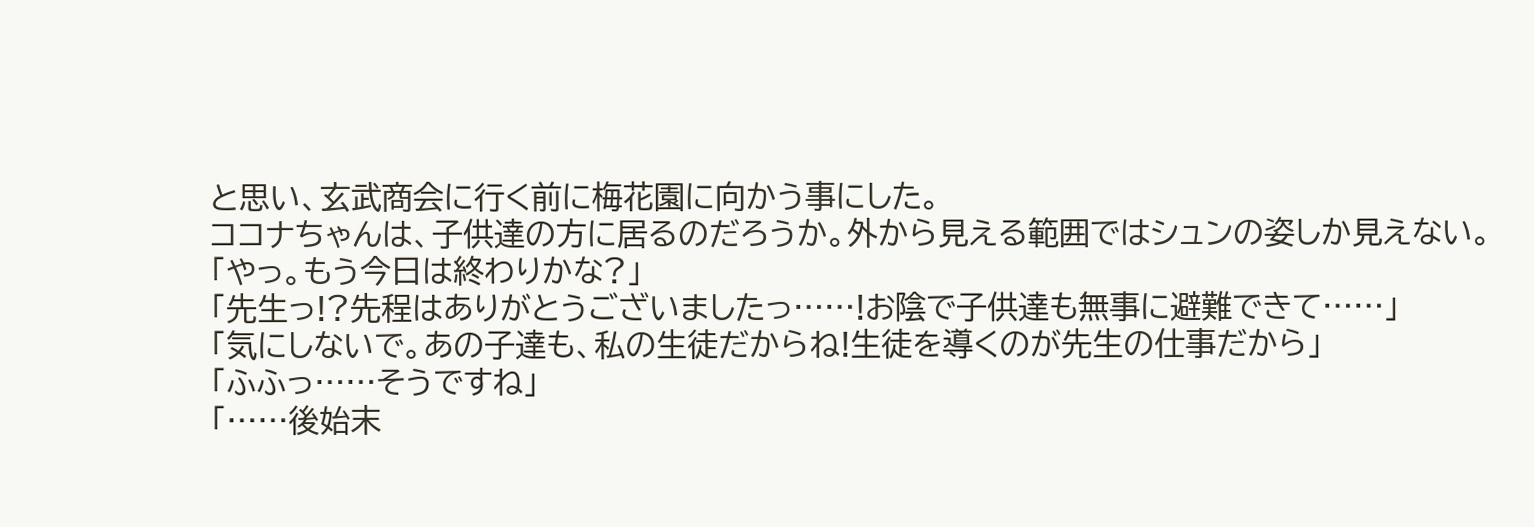と思い、玄武商会に行く前に梅花園に向かう事にした。
ココナちゃんは、子供達の方に居るのだろうか。外から見える範囲ではシュンの姿しか見えない。
「やっ。もう今日は終わりかな?」
「先生っ!?先程はありがとうございましたっ……!お陰で子供達も無事に避難できて……」
「気にしないで。あの子達も、私の生徒だからね!生徒を導くのが先生の仕事だから」
「ふふっ……そうですね」
「……後始末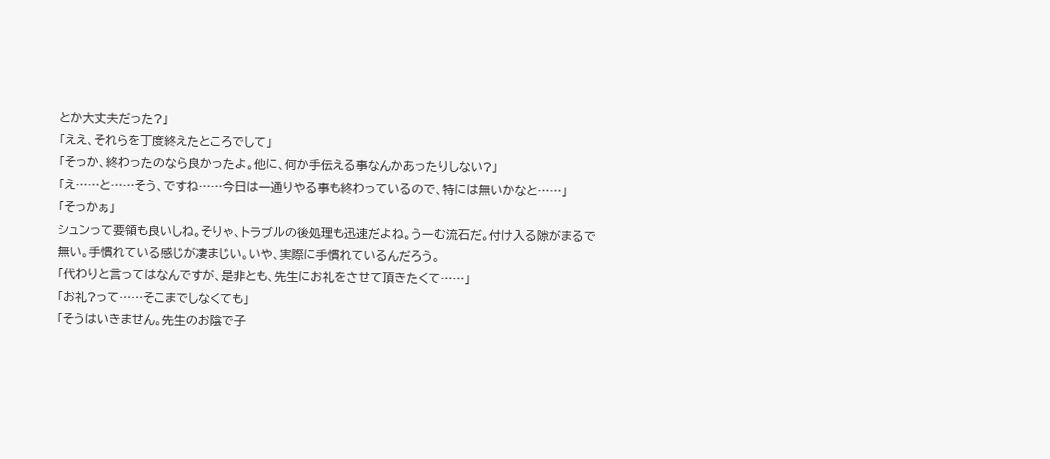とか大丈夫だった?」
「ええ、それらを丁度終えたところでして」
「そっか、終わったのなら良かったよ。他に、何か手伝える事なんかあったりしない?」
「え……と……そう、ですね……今日は一通りやる事も終わっているので、特には無いかなと……」
「そっかぁ」
シュンって要領も良いしね。そりゃ、トラブルの後処理も迅速だよね。うーむ流石だ。付け入る隙がまるで無い。手慣れている感じが凄まじい。いや、実際に手慣れているんだろう。
「代わりと言ってはなんですが、是非とも、先生にお礼をさせて頂きたくて……」
「お礼?って……そこまでしなくても」
「そうはいきません。先生のお陰で子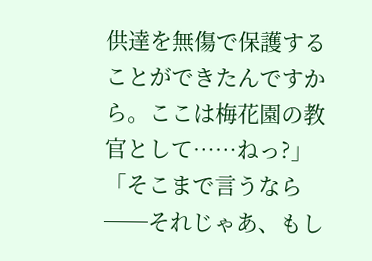供達を無傷で保護することができたんですから。ここは梅花園の教官として……ねっ?」
「そこまで言うなら──それじゃあ、もし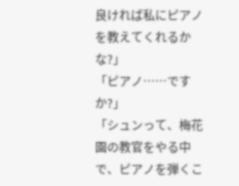良ければ私にピアノを教えてくれるかな?」
「ピアノ……ですか?」
「シュンって、梅花園の教官をやる中で、ピアノを弾くこ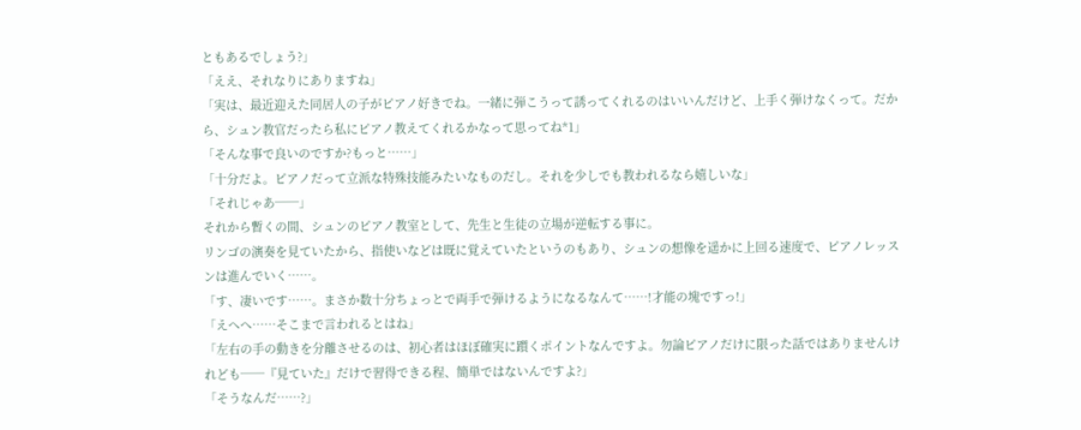ともあるでしょう?」
「ええ、それなりにありますね」
「実は、最近迎えた同居人の子がピアノ好きでね。一緒に弾こうって誘ってくれるのはいいんだけど、上手く弾けなくって。だから、シュン教官だったら私にピアノ教えてくれるかなって思ってね*1」
「そんな事で良いのですか?もっと……」
「十分だよ。ピアノだって立派な特殊技能みたいなものだし。それを少しでも教われるなら嬉しいな」
「それじゃあ──」
それから暫くの間、シュンのピアノ教室として、先生と生徒の立場が逆転する事に。
リンゴの演奏を見ていたから、指使いなどは既に覚えていたというのもあり、シュンの想像を遥かに上回る速度で、ピアノレッスンは進んでいく……。
「す、凄いです……。まさか数十分ちょっとで両手で弾けるようになるなんて……!才能の塊ですっ!」
「えへへ……そこまで言われるとはね」
「左右の手の動きを分離させるのは、初心者はほぼ確実に躓くポイントなんですよ。勿論ピアノだけに限った話ではありませんけれども──『見ていた』だけで習得できる程、簡単ではないんですよ?」
「そうなんだ……?」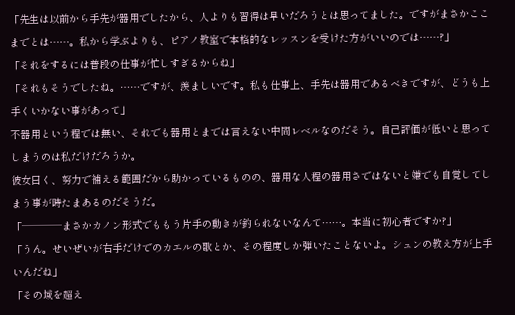「先生は以前から手先が器用でしたから、人よりも習得は早いだろうとは思ってました。ですがまさかここまでとは……。私から学ぶよりも、ピアノ教室で本格的なレッスンを受けた方がいいのでは……?」
「それをするには普段の仕事が忙しすぎるからね」
「それもそうでしたね。……ですが、羨ましいです。私も仕事上、手先は器用であるべきですが、どうも上手くいかない事があって」
不器用という程では無い、それでも器用とまでは言えない中間レベルなのだそう。自己評価が低いと思ってしまうのは私だけだろうか。
彼女曰く、努力で補える範囲だから助かっているものの、器用な人程の器用さではないと嫌でも自覚してしまう事が時たまあるのだそうだ。
「────まさかカノン形式でももう片手の動きが釣られないなんて……。本当に初心者ですか?」
「うん。せいぜいが右手だけでのカエルの歌とか、その程度しか弾いたことないよ。シュンの教え方が上手いんだね」
「その域を超え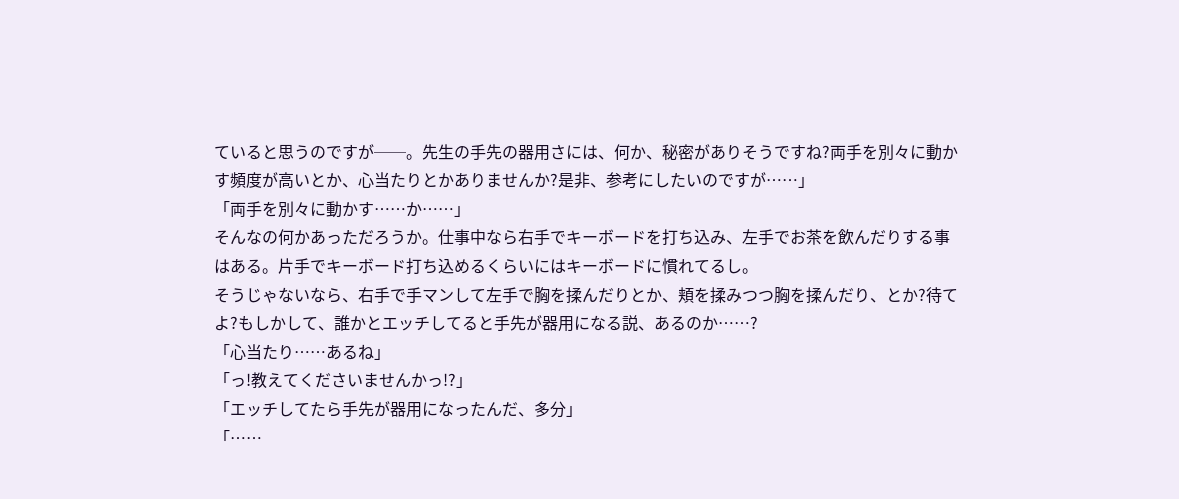ていると思うのですが──。先生の手先の器用さには、何か、秘密がありそうですね?両手を別々に動かす頻度が高いとか、心当たりとかありませんか?是非、参考にしたいのですが……」
「両手を別々に動かす……か……」
そんなの何かあっただろうか。仕事中なら右手でキーボードを打ち込み、左手でお茶を飲んだりする事はある。片手でキーボード打ち込めるくらいにはキーボードに慣れてるし。
そうじゃないなら、右手で手マンして左手で胸を揉んだりとか、頬を揉みつつ胸を揉んだり、とか?待てよ?もしかして、誰かとエッチしてると手先が器用になる説、あるのか……?
「心当たり……あるね」
「っ!教えてくださいませんかっ!?」
「エッチしてたら手先が器用になったんだ、多分」
「……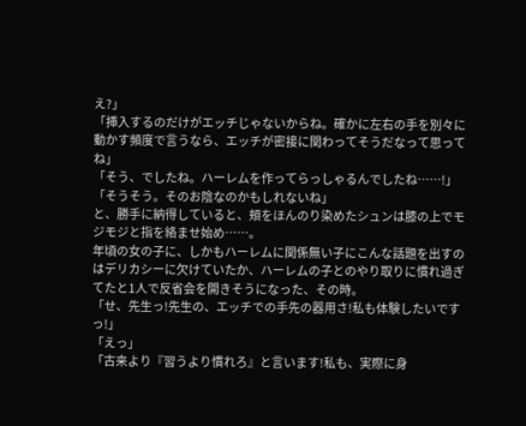え?」
「挿入するのだけがエッチじゃないからね。確かに左右の手を別々に動かす頻度で言うなら、エッチが密接に関わってそうだなって思ってね」
「そう、でしたね。ハーレムを作ってらっしゃるんでしたね……!」
「そうそう。そのお陰なのかもしれないね」
と、勝手に納得していると、頬をほんのり染めたシュンは膝の上でモジモジと指を絡ませ始め……。
年頃の女の子に、しかもハーレムに関係無い子にこんな話題を出すのはデリカシーに欠けていたか、ハーレムの子とのやり取りに慣れ過ぎてたと1人で反省会を開きそうになった、その時。
「せ、先生っ!先生の、エッチでの手先の器用さ!私も体験したいですっ!」
「えっ」
「古来より『習うより慣れろ』と言います!私も、実際に身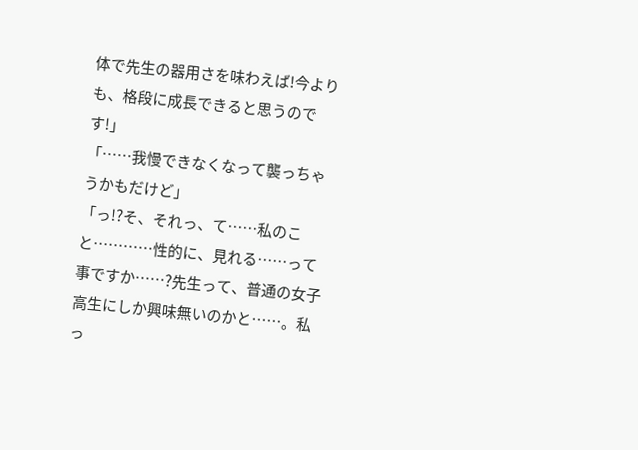体で先生の器用さを味わえば!今よりも、格段に成長できると思うのです!」
「……我慢できなくなって襲っちゃうかもだけど」
「っ!?そ、それっ、て……私のこと…………性的に、見れる……って事ですか……?先生って、普通の女子高生にしか興味無いのかと……。私っ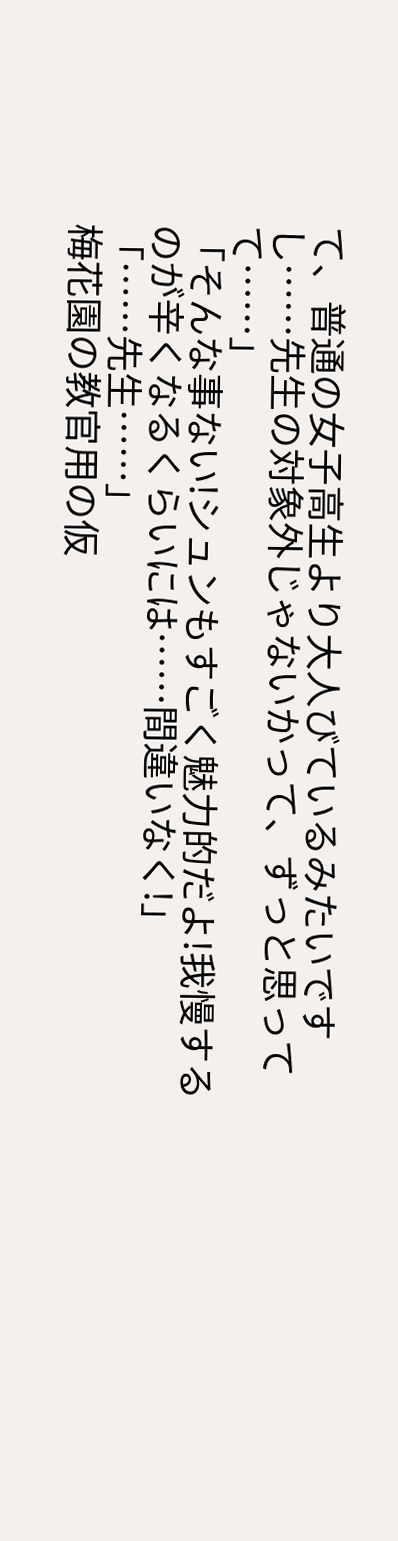て、普通の女子高生より大人びているみたいですし……先生の対象外じゃないかって、ずっと思ってて……」
「そんな事ない!シュンもすごく魅力的だよ!我慢するのが辛くなるくらいには……間違いなく!」
「……先生……」
梅花園の教官用の仮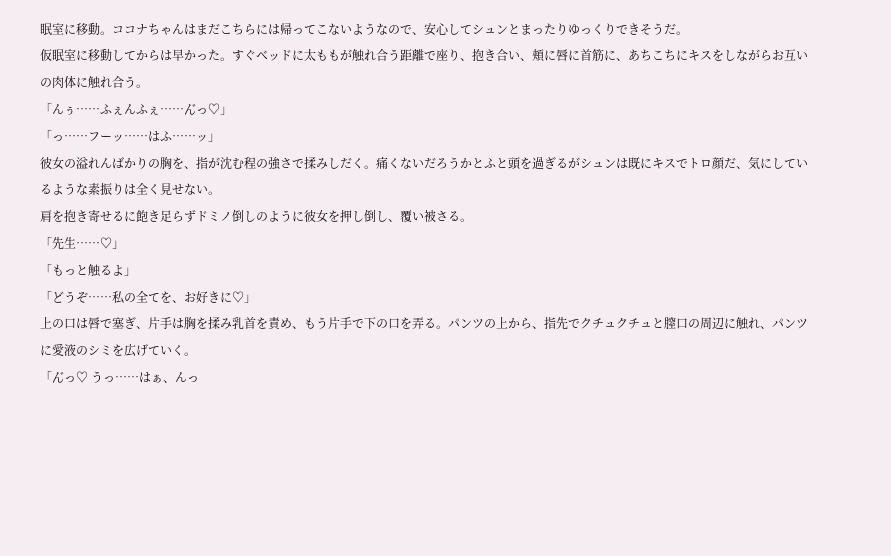眠室に移動。ココナちゃんはまだこちらには帰ってこないようなので、安心してシュンとまったりゆっくりできそうだ。
仮眠室に移動してからは早かった。すぐベッドに太ももが触れ合う距離で座り、抱き合い、頬に唇に首筋に、あちこちにキスをしながらお互いの肉体に触れ合う。
「んぅ……ふぇんふぇ……ん゙っ♡」
「っ……フーッ……はふ……ッ」
彼女の溢れんばかりの胸を、指が沈む程の強さで揉みしだく。痛くないだろうかとふと頭を過ぎるがシュンは既にキスでトロ顔だ、気にしているような素振りは全く見せない。
肩を抱き寄せるに飽き足らずドミノ倒しのように彼女を押し倒し、覆い被さる。
「先生……♡」
「もっと触るよ」
「どうぞ……私の全てを、お好きに♡」
上の口は唇で塞ぎ、片手は胸を揉み乳首を責め、もう片手で下の口を弄る。パンツの上から、指先でクチュクチュと膣口の周辺に触れ、パンツに愛液のシミを広げていく。
「ん゙っ♡ うっ……はぁ、んっ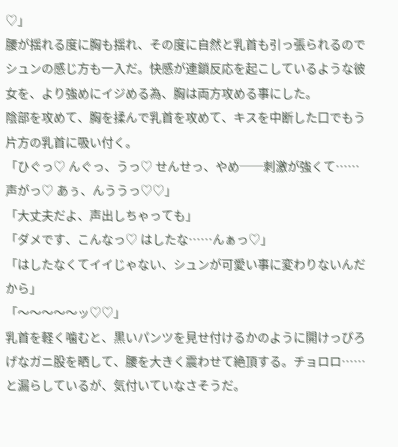♡」
腰が揺れる度に胸も揺れ、その度に自然と乳首も引っ張られるのでシュンの感じ方も一入だ。快感が連鎖反応を起こしているような彼女を、より強めにイジめる為、胸は両方攻める事にした。
陰部を攻めて、胸を揉んで乳首を攻めて、キスを中断した口でもう片方の乳首に吸い付く。
「ひぐっ♡ んぐっ、うっ♡ せんせっ、やめ──刺激が強くて……声がっ♡ あぅ、んううっ♡♡」
「大丈夫だよ、声出しちゃっても」
「ダメです、こんなっ♡ はしたな……んぁっ♡」
「はしたなくてイイじゃない、シュンが可愛い事に変わりないんだから」
「〜〜〜〜〜ッ♡♡」
乳首を軽く噛むと、黒いパンツを見せ付けるかのように開けっぴろげなガニ股を晒して、腰を大きく震わせて絶頂する。チョロロ……と漏らしているが、気付いていなさそうだ。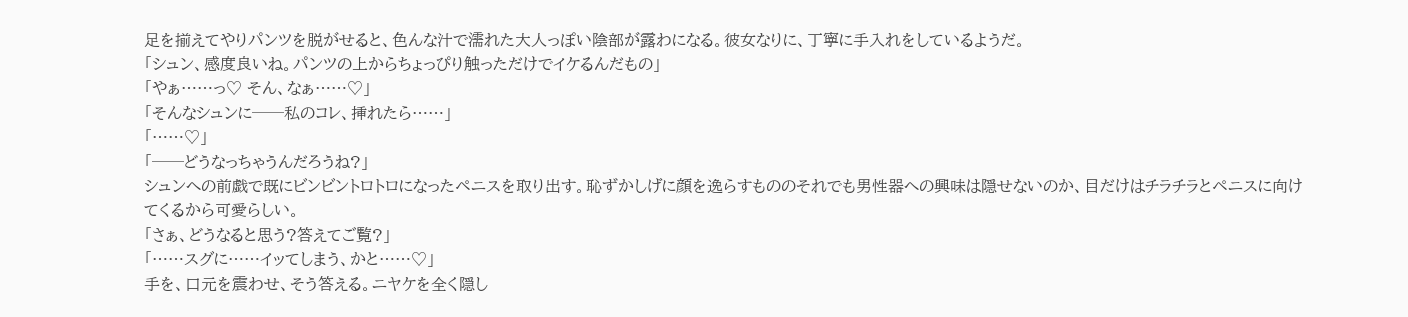足を揃えてやりパンツを脱がせると、色んな汁で濡れた大人っぽい陰部が露わになる。彼女なりに、丁寧に手入れをしているようだ。
「シュン、感度良いね。パンツの上からちょっぴり触っただけでイケるんだもの」
「やぁ……っ♡ そん、なぁ……♡」
「そんなシュンに──私のコレ、挿れたら……」
「……♡」
「──どうなっちゃうんだろうね?」
シュンへの前戯で既にビンビントロトロになったペニスを取り出す。恥ずかしげに顔を逸らすもののそれでも男性器への興味は隠せないのか、目だけはチラチラとペニスに向けてくるから可愛らしい。
「さぁ、どうなると思う?答えてご覧?」
「……スグに……イッてしまう、かと……♡」
手を、口元を震わせ、そう答える。ニヤケを全く隠し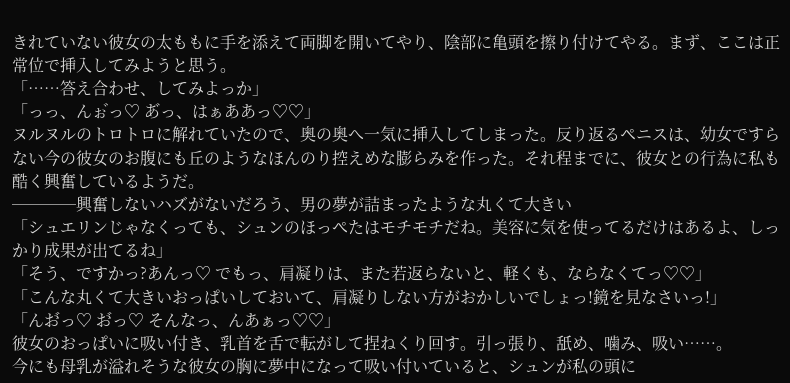きれていない彼女の太ももに手を添えて両脚を開いてやり、陰部に亀頭を擦り付けてやる。まず、ここは正常位で挿入してみようと思う。
「……答え合わせ、してみよっか」
「っっ、んぉ゙っ♡ あ゙っ、はぁああっ♡♡」
ヌルヌルのトロトロに解れていたので、奥の奥へ一気に挿入してしまった。反り返るペニスは、幼女ですらない今の彼女のお腹にも丘のようなほんのり控えめな膨らみを作った。それ程までに、彼女との行為に私も酷く興奮しているようだ。
────興奮しないハズがないだろう、男の夢が詰まったような丸くて大きい
「シュエリンじゃなくっても、シュンのほっぺたはモチモチだね。美容に気を使ってるだけはあるよ、しっかり成果が出てるね」
「そう、ですかっ?あんっ♡ でもっ、肩凝りは、また若返らないと、軽くも、ならなくてっ♡♡」
「こんな丸くて大きいおっぱいしておいて、肩凝りしない方がおかしいでしょっ!鏡を見なさいっ!」
「んお゙っ♡ お゙っ♡ そんなっ、んあぁっ♡♡」
彼女のおっぱいに吸い付き、乳首を舌で転がして捏ねくり回す。引っ張り、舐め、噛み、吸い……。
今にも母乳が溢れそうな彼女の胸に夢中になって吸い付いていると、シュンが私の頭に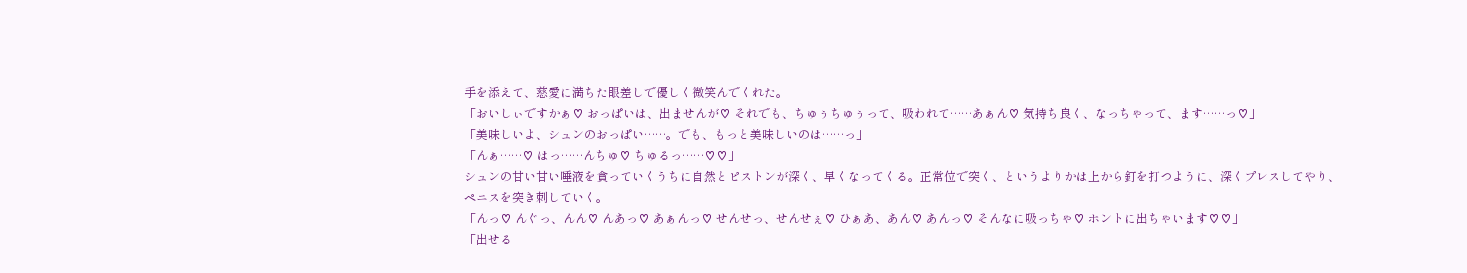手を添えて、慈愛に満ちた眼差しで優しく微笑んでくれた。
「おいしぃですかぁ♡ おっぱいは、出ませんが♡ それでも、ちゅぅちゅぅって、吸われて……あぁん♡ 気持ち良く、なっちゃって、ます……っ♡」
「美味しいよ、シュンのおっぱい……。でも、もっと美味しいのは……っ」
「んぁ……♡ はっ……んちゅ♡ ちゅるっ……♡♡」
シュンの甘い甘い唾液を貪っていくうちに自然とピストンが深く、早くなってくる。正常位で突く、というよりかは上から釘を打つように、深くプレスしてやり、ペニスを突き刺していく。
「んっ♡ んぐっ、んん♡ んあっ♡ あぁんっ♡ せんせっ、せんせぇ♡ ひぁあ、あん♡ あんっ♡ そんなに吸っちゃ♡ ホントに出ちゃいます♡♡」
「出せる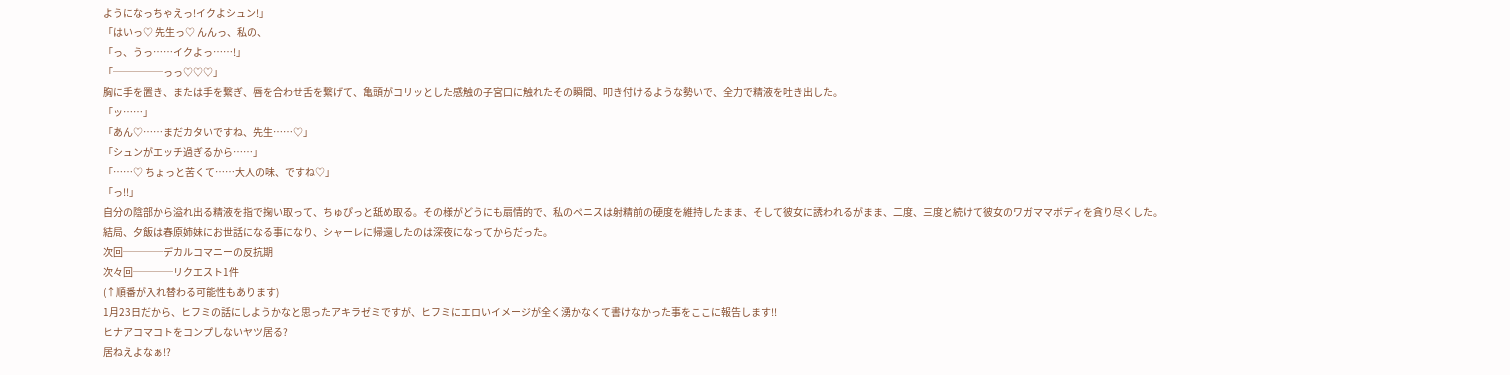ようになっちゃえっ!イクよシュン!」
「はいっ♡ 先生っ♡ んんっ、私の、
「っ、うっ……イクよっ……!」
「─────っっ♡♡♡」
胸に手を置き、または手を繋ぎ、唇を合わせ舌を繋げて、亀頭がコリッとした感触の子宮口に触れたその瞬間、叩き付けるような勢いで、全力で精液を吐き出した。
「ッ……」
「あん♡……まだカタいですね、先生……♡」
「シュンがエッチ過ぎるから……」
「……♡ ちょっと苦くて……大人の味、ですね♡」
「っ!!」
自分の陰部から溢れ出る精液を指で掬い取って、ちゅぴっと舐め取る。その様がどうにも扇情的で、私のペニスは射精前の硬度を維持したまま、そして彼女に誘われるがまま、二度、三度と続けて彼女のワガママボディを貪り尽くした。
結局、夕飯は春原姉妹にお世話になる事になり、シャーレに帰還したのは深夜になってからだった。
次回────デカルコマニーの反抗期
次々回────リクエスト1件
(↑順番が入れ替わる可能性もあります)
1月23日だから、ヒフミの話にしようかなと思ったアキラゼミですが、ヒフミにエロいイメージが全く湧かなくて書けなかった事をここに報告します!!
ヒナアコマコトをコンプしないヤツ居る?
居ねえよなぁ!?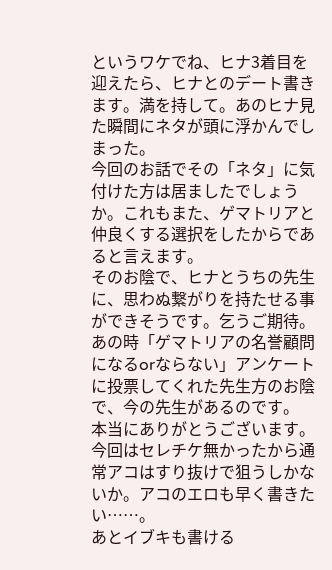というワケでね、ヒナ3着目を迎えたら、ヒナとのデート書きます。満を持して。あのヒナ見た瞬間にネタが頭に浮かんでしまった。
今回のお話でその「ネタ」に気付けた方は居ましたでしょうか。これもまた、ゲマトリアと仲良くする選択をしたからであると言えます。
そのお陰で、ヒナとうちの先生に、思わぬ繋がりを持たせる事ができそうです。乞うご期待。
あの時「ゲマトリアの名誉顧問になるorならない」アンケートに投票してくれた先生方のお陰で、今の先生があるのです。
本当にありがとうございます。
今回はセレチケ無かったから通常アコはすり抜けで狙うしかないか。アコのエロも早く書きたい……。
あとイブキも書ける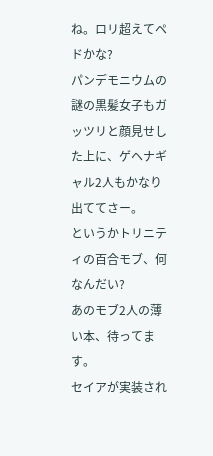ね。ロリ超えてペドかな?
パンデモニウムの謎の黒髪女子もガッツリと顔見せした上に、ゲヘナギャル2人もかなり出ててさー。
というかトリニティの百合モブ、何なんだい?
あのモブ2人の薄い本、待ってます。
セイアが実装され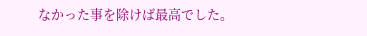なかった事を除けば最高でした。